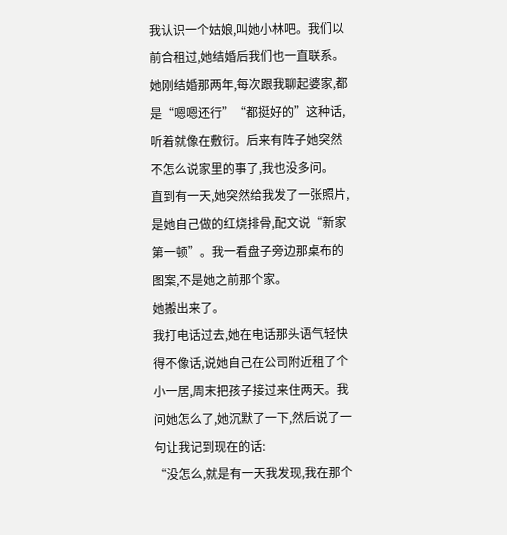我认识一个姑娘,叫她小林吧。我们以前合租过,她结婚后我们也一直联系。
她刚结婚那两年,每次跟我聊起婆家,都是“嗯嗯还行”“都挺好的”这种话,听着就像在敷衍。后来有阵子她突然不怎么说家里的事了,我也没多问。
直到有一天,她突然给我发了一张照片,是她自己做的红烧排骨,配文说“新家第一顿”。我一看盘子旁边那桌布的图案,不是她之前那个家。
她搬出来了。
我打电话过去,她在电话那头语气轻快得不像话,说她自己在公司附近租了个小一居,周末把孩子接过来住两天。我问她怎么了,她沉默了一下,然后说了一句让我记到现在的话:
“没怎么,就是有一天我发现,我在那个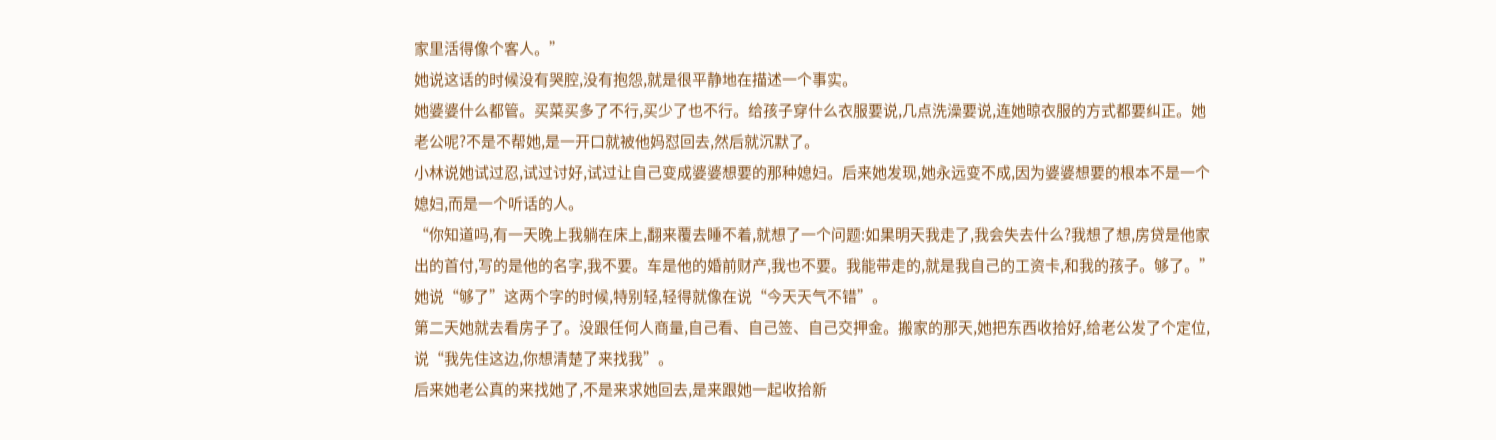家里活得像个客人。”
她说这话的时候没有哭腔,没有抱怨,就是很平静地在描述一个事实。
她婆婆什么都管。买菜买多了不行,买少了也不行。给孩子穿什么衣服要说,几点洗澡要说,连她晾衣服的方式都要纠正。她老公呢?不是不帮她,是一开口就被他妈怼回去,然后就沉默了。
小林说她试过忍,试过讨好,试过让自己变成婆婆想要的那种媳妇。后来她发现,她永远变不成,因为婆婆想要的根本不是一个媳妇,而是一个听话的人。
“你知道吗,有一天晚上我躺在床上,翻来覆去睡不着,就想了一个问题:如果明天我走了,我会失去什么?我想了想,房贷是他家出的首付,写的是他的名字,我不要。车是他的婚前财产,我也不要。我能带走的,就是我自己的工资卡,和我的孩子。够了。”
她说“够了”这两个字的时候,特别轻,轻得就像在说“今天天气不错”。
第二天她就去看房子了。没跟任何人商量,自己看、自己签、自己交押金。搬家的那天,她把东西收拾好,给老公发了个定位,说“我先住这边,你想清楚了来找我”。
后来她老公真的来找她了,不是来求她回去,是来跟她一起收拾新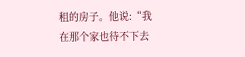租的房子。他说:“我在那个家也待不下去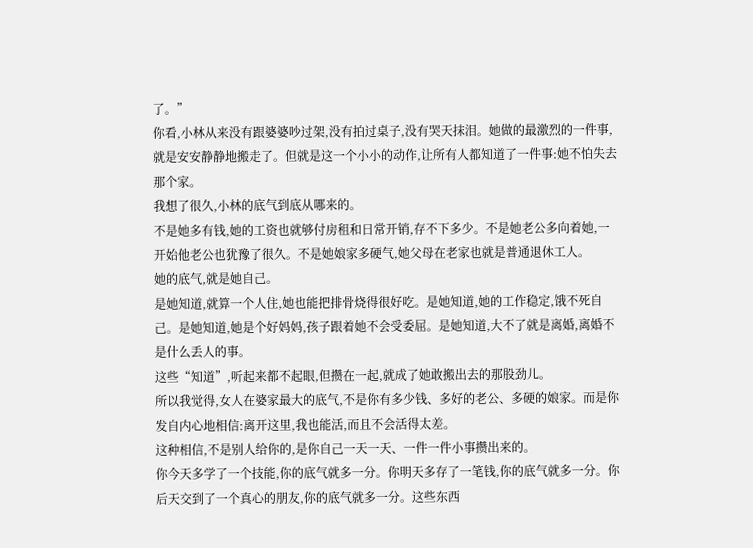了。”
你看,小林从来没有跟婆婆吵过架,没有拍过桌子,没有哭天抹泪。她做的最激烈的一件事,就是安安静静地搬走了。但就是这一个小小的动作,让所有人都知道了一件事:她不怕失去那个家。
我想了很久,小林的底气到底从哪来的。
不是她多有钱,她的工资也就够付房租和日常开销,存不下多少。不是她老公多向着她,一开始他老公也犹豫了很久。不是她娘家多硬气,她父母在老家也就是普通退休工人。
她的底气,就是她自己。
是她知道,就算一个人住,她也能把排骨烧得很好吃。是她知道,她的工作稳定,饿不死自己。是她知道,她是个好妈妈,孩子跟着她不会受委屈。是她知道,大不了就是离婚,离婚不是什么丢人的事。
这些“知道”,听起来都不起眼,但攒在一起,就成了她敢搬出去的那股劲儿。
所以我觉得,女人在婆家最大的底气,不是你有多少钱、多好的老公、多硬的娘家。而是你发自内心地相信:离开这里,我也能活,而且不会活得太差。
这种相信,不是别人给你的,是你自己一天一天、一件一件小事攒出来的。
你今天多学了一个技能,你的底气就多一分。你明天多存了一笔钱,你的底气就多一分。你后天交到了一个真心的朋友,你的底气就多一分。这些东西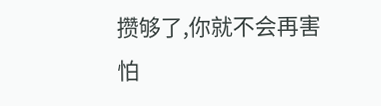攒够了,你就不会再害怕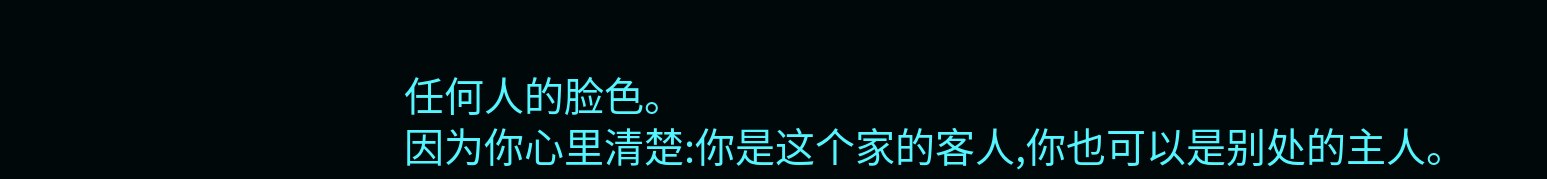任何人的脸色。
因为你心里清楚:你是这个家的客人,你也可以是别处的主人。